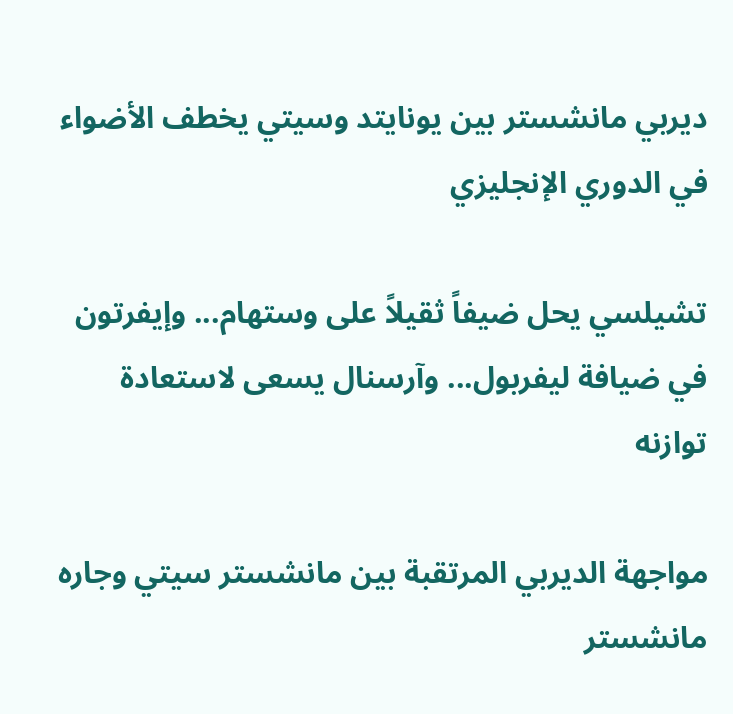ديربي مانشستر بين يونايتد وسيتي يخطف الأضواء في الدوري الإنجليزي

تشيلسي يحل ضيفاً ثقيلاً على وستهام... وإيفرتون في ضيافة ليفربول... وآرسنال يسعى لاستعادة توازنه

مواجهة الديربي المرتقبة بين مانشستر سيتي وجاره مانشستر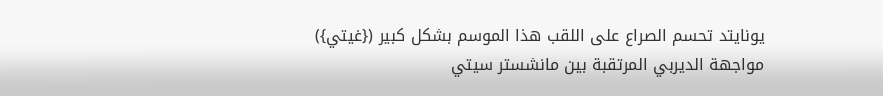يونايتد تحسم الصراع على اللقب هذا الموسم بشكل كبير ({غيتي})
مواجهة الديربي المرتقبة بين مانشستر سيتي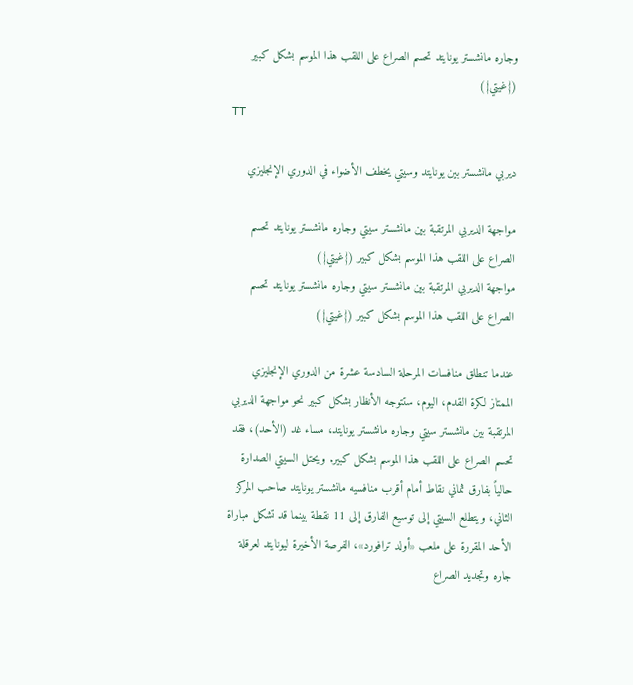وجاره مانشستر يونايتد تحسم الصراع على اللقب هذا الموسم بشكل كبير ({غيتي})
TT

ديربي مانشستر بين يونايتد وسيتي يخطف الأضواء في الدوري الإنجليزي

مواجهة الديربي المرتقبة بين مانشستر سيتي وجاره مانشستر يونايتد تحسم الصراع على اللقب هذا الموسم بشكل كبير ({غيتي})
مواجهة الديربي المرتقبة بين مانشستر سيتي وجاره مانشستر يونايتد تحسم الصراع على اللقب هذا الموسم بشكل كبير ({غيتي})

عندما تنطلق منافسات المرحلة السادسة عشرة من الدوري الإنجليزي الممتاز لكرة القدم، اليوم، ستتوجه الأنظار بشكل كبير نحو مواجهة الديربي المرتقبة بين مانشستر سيتي وجاره مانشستر يونايتد، مساء غد (الأحد)، فقد تحسم الصراع على اللقب هذا الموسم بشكل كبير. ويحتل السيتي الصدارة حالياً بفارق ثماني نقاط أمام أقرب منافسيه مانشستر يونايتد صاحب المركز الثاني، ويتطلع السيتي إلى توسيع الفارق إلى 11 نقطة بينما قد تشكل مباراة الأحد المقررة على ملعب «أولد ترافورد»، الفرصة الأخيرة ليونايتد لعرقلة جاره وتجديد الصراع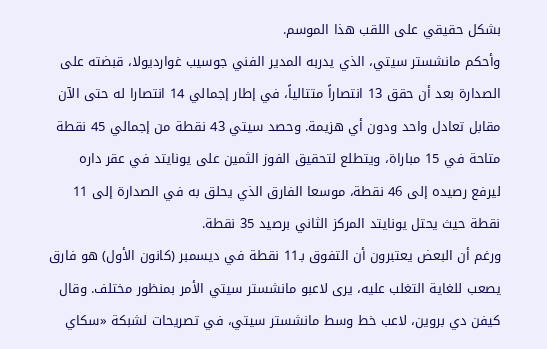بشكل حقيقي على اللقب هذا الموسم.
وأحكم مانشستر سيتي، الذي يدربه المدير الفني جوسيب غوارديولا، قبضته على الصدارة بعد أن حقق 13 انتصاراً متتالياً، في إطار إجمالي 14 انتصارا له حتى الآن مقابل تعادل واحد ودون أي هزيمة. وحصد سيتي 43 نقطة من إجمالي 45 نقطة متاحة في 15 مباراة، ويتطلع لتحقيق الفوز الثمين على يونايتد في عقر داره ليرفع رصيده إلى 46 نقطة، موسعا الفارق الذي يحلق به في الصدارة إلى 11 نقطة حيث يحتل يونايتد المركز الثاني برصيد 35 نقطة.
ورغم أن البعض يعتبرون أن التفوق بـ11 نقطة في ديسمبر (كانون الأول) هو فارق يصعب للغاية التغلب عليه، يرى لاعبو مانشستر سيتي الأمر بمنظور مختلف. وقال كيفن دي بروين، لاعب خط وسط مانشستر سيتي، في تصريحات لشبكة «سكاي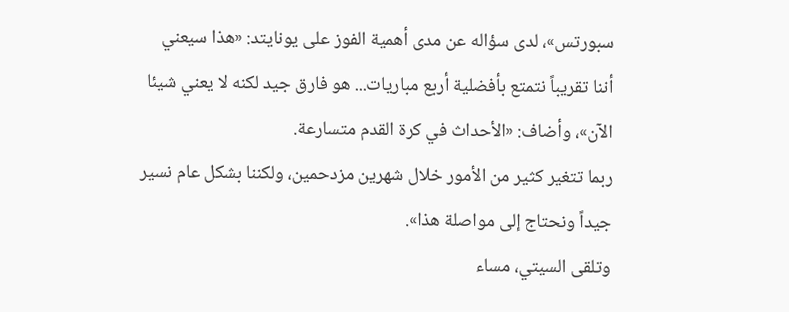سبورتس»، لدى سؤاله عن مدى أهمية الفوز على يونايتد: «هذا سيعني أننا تقريباً نتمتع بأفضلية أربع مباريات... هو فارق جيد لكنه لا يعني شيئا الآن»، وأضاف: «الأحداث في كرة القدم متسارعة.
ربما تتغير كثير من الأمور خلال شهرين مزدحمين، ولكننا بشكل عام نسير جيداً ونحتاج إلى مواصلة هذا».
وتلقى السيتي، مساء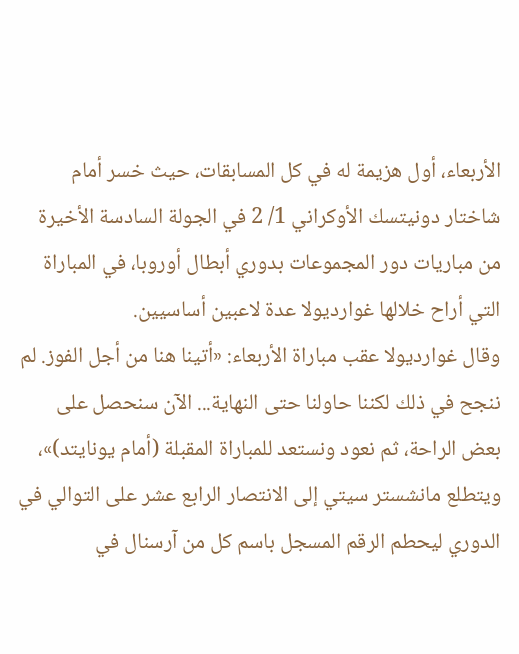الأربعاء، أول هزيمة له في كل المسابقات، حيث خسر أمام شاختار دونيتسك الأوكراني 1/ 2 في الجولة السادسة الأخيرة من مباريات دور المجموعات بدوري أبطال أوروبا، في المباراة التي أراح خلالها غوارديولا عدة لاعبين أساسيين.
وقال غوارديولا عقب مباراة الأربعاء: «أتينا هنا من أجل الفوز. لم ننجح في ذلك لكننا حاولنا حتى النهاية... الآن سنحصل على بعض الراحة، ثم نعود ونستعد للمباراة المقبلة (أمام يونايتد)»، ويتطلع مانشستر سيتي إلى الانتصار الرابع عشر على التوالي في الدوري ليحطم الرقم المسجل باسم كل من آرسنال في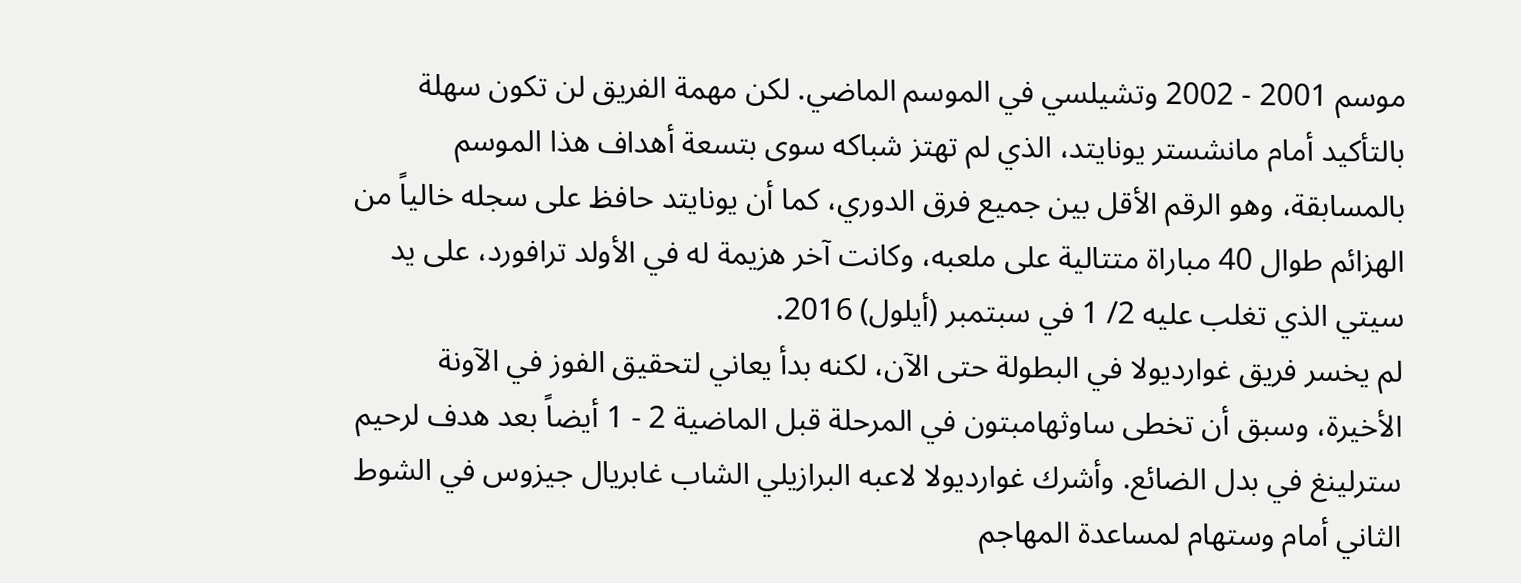موسم 2001 - 2002 وتشيلسي في الموسم الماضي. لكن مهمة الفريق لن تكون سهلة بالتأكيد أمام مانشستر يونايتد، الذي لم تهتز شباكه سوى بتسعة أهداف هذا الموسم بالمسابقة، وهو الرقم الأقل بين جميع فرق الدوري، كما أن يونايتد حافظ على سجله خالياً من الهزائم طوال 40 مباراة متتالية على ملعبه، وكانت آخر هزيمة له في الأولد ترافورد، على يد سيتي الذي تغلب عليه 2/ 1 في سبتمبر (أيلول) 2016.
لم يخسر فريق غوارديولا في البطولة حتى الآن، لكنه بدأ يعاني لتحقيق الفوز في الآونة الأخيرة، وسبق أن تخطى ساوثهامبتون في المرحلة قبل الماضية 2 - 1 أيضاً بعد هدف لرحيم سترلينغ في بدل الضائع. وأشرك غوارديولا لاعبه البرازيلي الشاب غابريال جيزوس في الشوط الثاني أمام وستهام لمساعدة المهاجم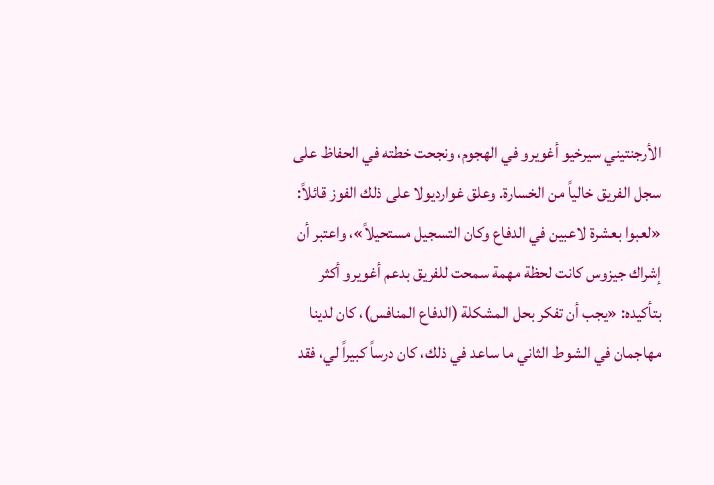الأرجنتيني سيرخيو أغويرو في الهجوم، ونجحت خطته في الحفاظ على سجل الفريق خالياً من الخسارة. وعلق غوارديولا على ذلك الفوز قائلاً: «لعبوا بعشرة لاعبين في الدفاع وكان التسجيل مستحيلاً»، واعتبر أن إشراك جيزوس كانت لحظة مهمة سمحت للفريق بدعم أغويرو أكثر بتأكيده: «يجب أن تفكر بحل المشكلة (الدفاع المنافس)، كان لدينا مهاجمان في الشوط الثاني ما ساعد في ذلك، كان درساً كبيراً لي، فقد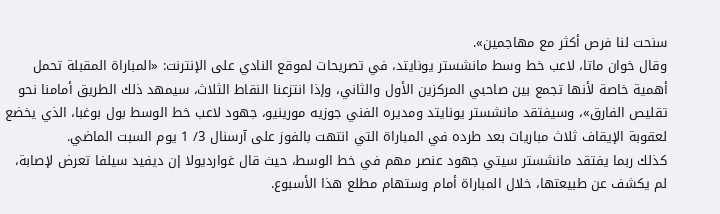سنحت لنا فرص أكثر مع مهاجمين».
وقال خوان ماتا، لاعب خط وسط مانشستر يونايتد، في تصريحات لموقع النادي على الإنترنت: «المباراة المقبلة تحمل أهمية خاصة لأنها تجمع بين صاحبي المركزين الأول والثاني، وإذا انتزعنا النقاط الثلاث، سيمهد ذلك الطريق أمامنا نحو تقليص الفارق»، وسيفتقد مانشستر يونايتد ومديره الفني جوزيه مورينيو، جهود لاعب خط الوسط بول بوغبا، الذي يخضع لعقوبة الإيقاف ثلاث مباريات بعد طرده في المباراة التي انتهت بالفوز على آرسنال 3/ 1 يوم السبت الماضي.
كذلك ربما يفتقد مانشستر سيتي جهود عنصر مهم في خط الوسط، حيث قال غوارديولا إن ديفيد سيلفا تعرض لإصابة، لم يكشف عن طبيعتها، خلال المباراة أمام وستهام مطلع هذا الأسبوع.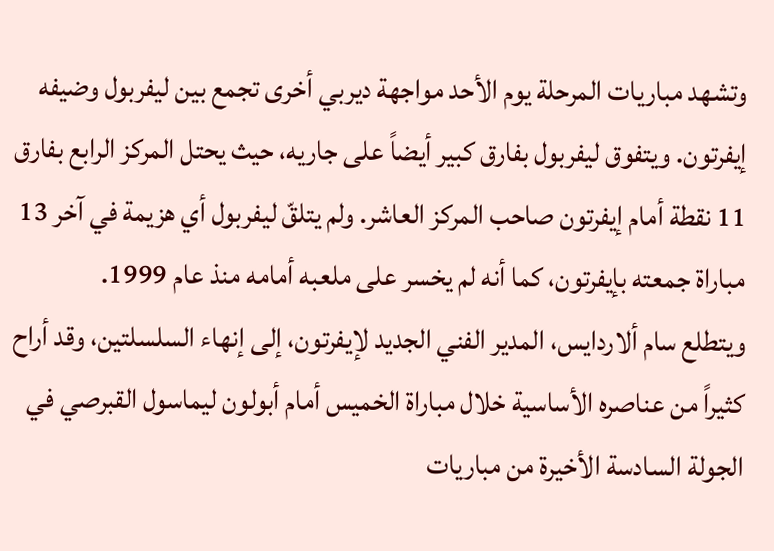وتشهد مباريات المرحلة يوم الأحد مواجهة ديربي أخرى تجمع بين ليفربول وضيفه إيفرتون. ويتفوق ليفربول بفارق كبير أيضاً على جاريه، حيث يحتل المركز الرابع بفارق 11 نقطة أمام إيفرتون صاحب المركز العاشر. ولم يتلقّ ليفربول أي هزيمة في آخر 13 مباراة جمعته بإيفرتون، كما أنه لم يخسر على ملعبه أمامه منذ عام 1999.
ويتطلع سام ألاردايس، المدير الفني الجديد لإيفرتون، إلى إنهاء السلسلتين، وقد أراح كثيراً من عناصره الأساسية خلال مباراة الخميس أمام أبولون ليماسول القبرصي في الجولة السادسة الأخيرة من مباريات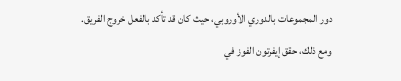دور المجموعات بالدوري الأوروبي، حيث كان قد تأكد بالفعل خروج الفريق.
ومع ذلك، حقق إيفرتون الفوز في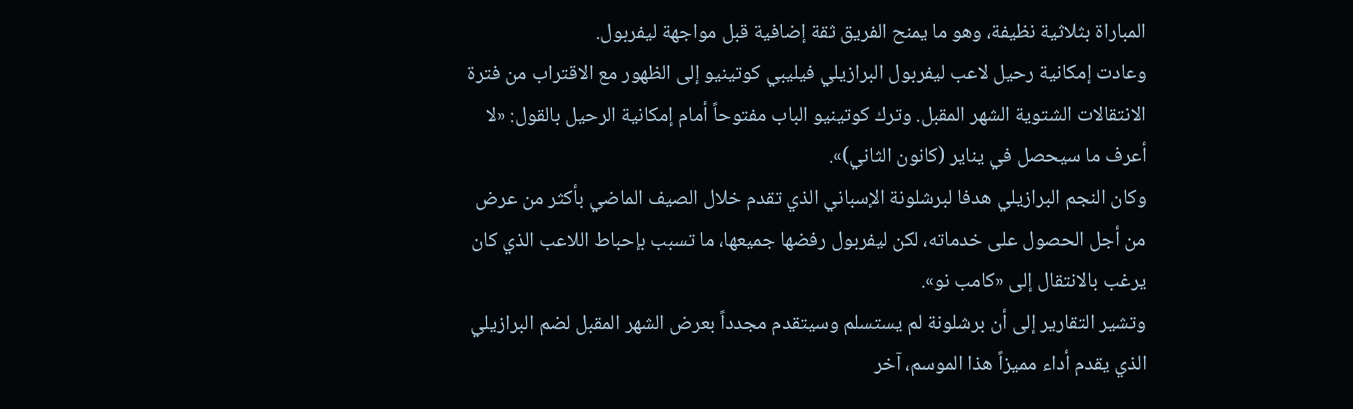المباراة بثلاثية نظيفة، وهو ما يمنح الفريق ثقة إضافية قبل مواجهة ليفربول.
وعادت إمكانية رحيل لاعب ليفربول البرازيلي فيليبي كوتينيو إلى الظهور مع الاقتراب من فترة الانتقالات الشتوية الشهر المقبل. وترك كوتينيو الباب مفتوحاً أمام إمكانية الرحيل بالقول: «لا أعرف ما سيحصل في يناير (كانون الثاني)».
وكان النجم البرازيلي هدفا لبرشلونة الإسباني الذي تقدم خلال الصيف الماضي بأكثر من عرض من أجل الحصول على خدماته، لكن ليفربول رفضها جميعها، ما تسبب بإحباط اللاعب الذي كان يرغب بالانتقال إلى «كامب نو».
وتشير التقارير إلى أن برشلونة لم يستسلم وسيتقدم مجدداً بعرض الشهر المقبل لضم البرازيلي الذي يقدم أداء مميزاً هذا الموسم، آخر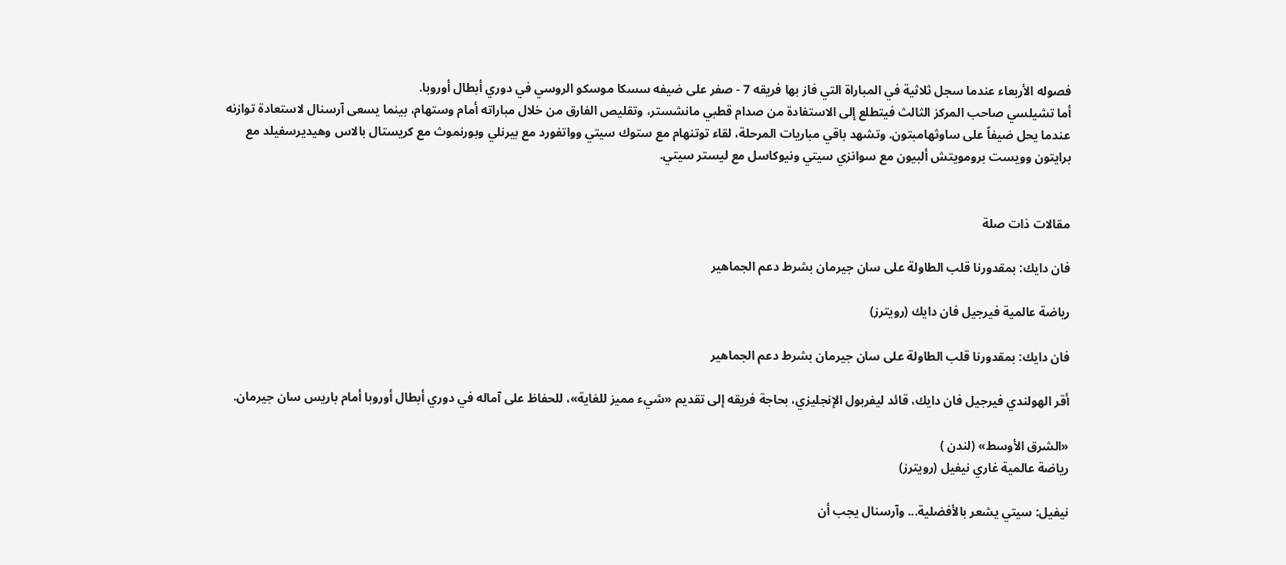فصوله الأربعاء عندما سجل ثلاثية في المباراة التي فاز بها فريقه 7 - صفر على ضيفه سسكا موسكو الروسي في دوري أبطال أوروبا.
أما تشيلسي صاحب المركز الثالث فيتطلع إلى الاستفادة من صدام قطبي مانشستر، وتقليص الفارق من خلال مباراته أمام وستهام، بينما يسعى آرسنال لاستعادة توازنه عندما يحل ضيفاً على ساوثهامبتون. وتشهد باقي مباريات المرحلة، لقاء توتنهام مع ستوك سيتي وواتفورد مع بيرنلي وبورنموث مع كريستال بالاس وهيديرسفيلد مع برايتون وويست برومويتش ألبيون مع سوانزي سيتي ونيوكاسل مع ليستر سيتي.


مقالات ذات صلة

فان دايك: بمقدورنا قلب الطاولة على سان جيرمان بشرط دعم الجماهير

رياضة عالمية فيرجيل فان دايك (رويترز)

فان دايك: بمقدورنا قلب الطاولة على سان جيرمان بشرط دعم الجماهير

أقر الهولندي فيرجيل فان دايك، قائد ليفربول الإنجليزي، بحاجة فريقه إلى تقديم «شيء مميز للغاية»، للحفاظ على آماله في دوري أبطال أوروبا أمام باريس سان جيرمان.

«الشرق الأوسط» (لندن )
رياضة عالمية غاري نيفيل (رويترز)

نيفيل: سيتي يشعر بالأفضلية... وآرسنال يجب أن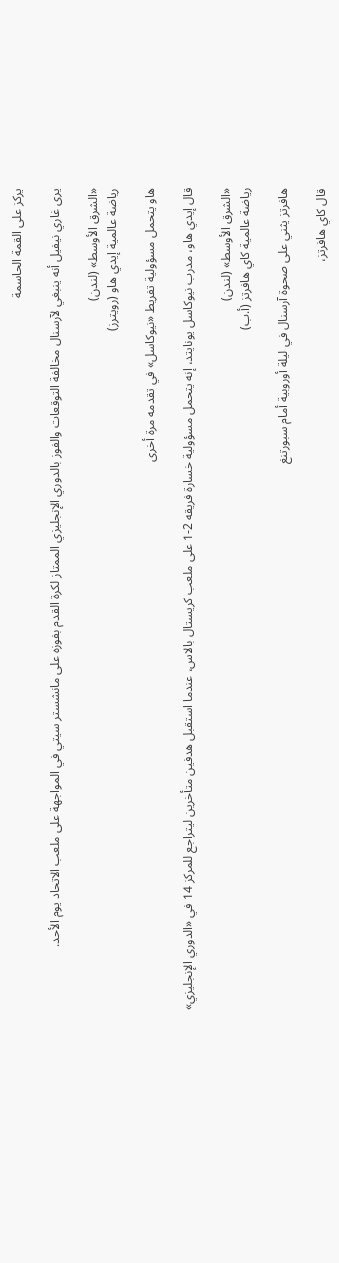يركز على القمة الحاسمة

يرى غاري نيفيل أنه ينبغي لآرسنال مخالفة التوقعات والفوز بالدوري الإنجليزي الممتاز لكرة القدم بفوزه على مانشستر سيتي في المواجهة على ملعب الاتحاد يوم الأحد.

«الشرق الأوسط» (لندن)
رياضة عالمية إيدي هاو (رويترز)

هاو يتحمل مسؤولية تفريط «نيوكاسل» في تقدمه مرة أخرى

قال إيدي هاو، مدرب نيوكاسل يونايتد، إنه يتحمل مسؤولية خسارة فريقه 2-1 على ملعب كريستال بالاس، عندما استقبل هدفين متأخرين ليتراجع للمركز 14 في «الدوري الإنجليزي»

«الشرق الأوسط» (لندن)
رياضة عالمية كاي هافرتز (أ.ب)

هافرتز يثني على صحوة آرسنال في ليلة أوروبية أمام سبورتنغ

قال كاي هافرتز،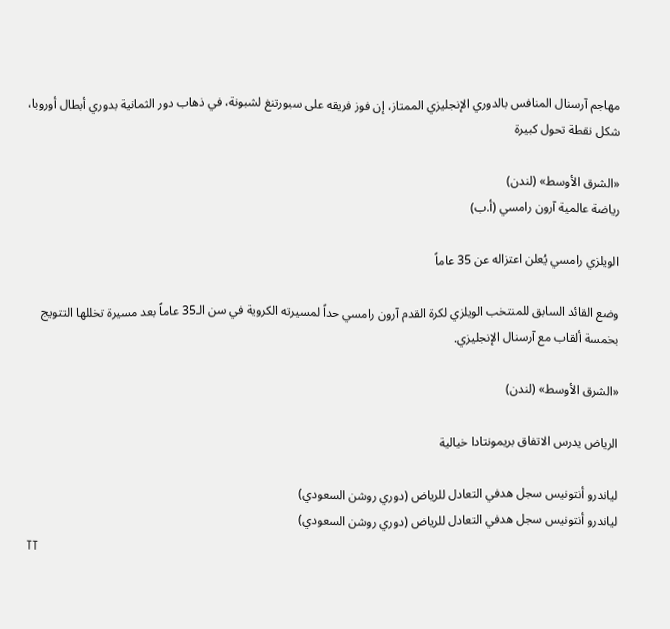مهاجم آرسنال المنافس بالدوري الإنجليزي الممتاز، إن فوز فريقه على سبورتنغ لشبونة، في ذهاب دور الثمانية بدوري أبطال أوروبا، شكل نقطة تحول كبيرة

«الشرق الأوسط» (لندن)
رياضة عالمية آرون رامسي (أ.ب)

الويلزي رامسي يُعلن اعتزاله عن 35 عاماً

وضع القائد السابق للمنتخب الويلزي لكرة القدم آرون رامسي حداً لمسيرته الكروية في سن الـ35 عاماً بعد مسيرة تخللها التتويج بخمسة ألقاب مع آرسنال الإنجليزي.

«الشرق الأوسط» (لندن)

الرياض يدرس الاتفاق بريمونتادا خيالية

لياندرو أنتونيس سجل هدفي التعادل للرياض (دوري روشن السعودي)
لياندرو أنتونيس سجل هدفي التعادل للرياض (دوري روشن السعودي)
TT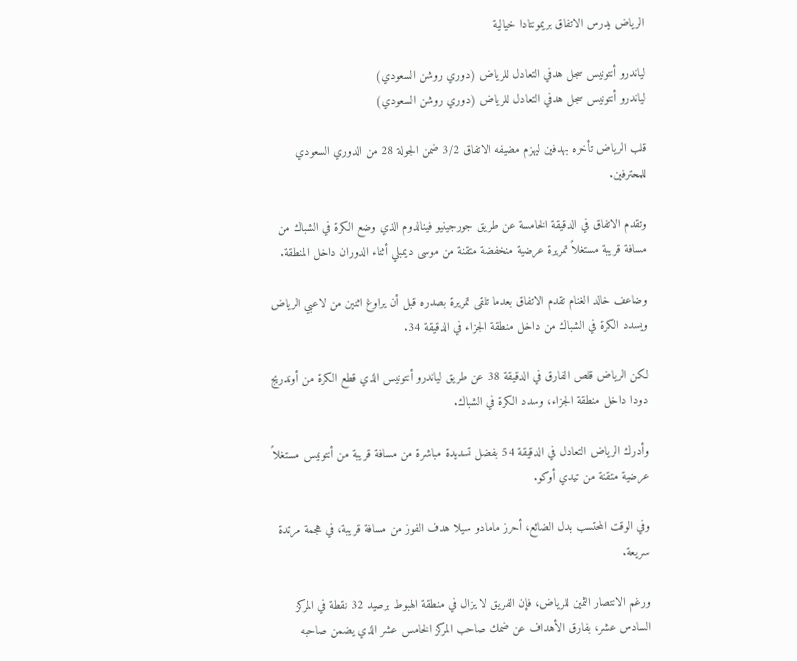الرياض يدرس الاتفاق بريمونتادا خيالية

لياندرو أنتونيس سجل هدفي التعادل للرياض (دوري روشن السعودي)
لياندرو أنتونيس سجل هدفي التعادل للرياض (دوري روشن السعودي)

قلب الرياض تأخره بهدفين ليهزم مضيفه الاتفاق 3/2 ضمن الجولة 28 من الدوري السعودي للمحترفين.

وتقدم الاتفاق في الدقيقة الخامسة عن طريق جورجينيو فينالدوم الذي وضع الكرة في الشباك من مسافة قريبة مستغلاً تمريرة عرضية منخفضة متقنة من موسى ديمبلي أثناء الدوران داخل المنطقة.

وضاعف خالد الغنام تقدم الاتفاق بعدما تلقى تمريرة بصدره قبل أن يراوغ اثنين من لاعبي الرياض ويسدد الكرة في الشباك من داخل منطقة الجزاء في الدقيقة 34.

لكن الرياض قلص الفارق في الدقيقة 38 عن طريق لياندرو أنتونيس الذي قطع الكرة من أوندريج دودا داخل منطقة الجزاء، وسدد الكرة في الشباك.

وأدرك الرياض التعادل في الدقيقة 54 بفضل تسديدة مباشرة من مسافة قريبة من أنتونيس مستغلاً عرضية متقنة من تيدي أوكو.

وفي الوقت المحتسب بدل الضائع، أحرز مامادو سيلا هدف الفوز من مسافة قريبة، في هجمة مرتدة سريعة.

ورغم الانتصار الثمين للرياض، فإن الفريق لا يزال في منطقة الهبوط برصيد 32 نقطة في المركز السادس عشر، بفارق الأهداف عن ضمك صاحب المركز الخامس عشر الذي يضمن صاحبه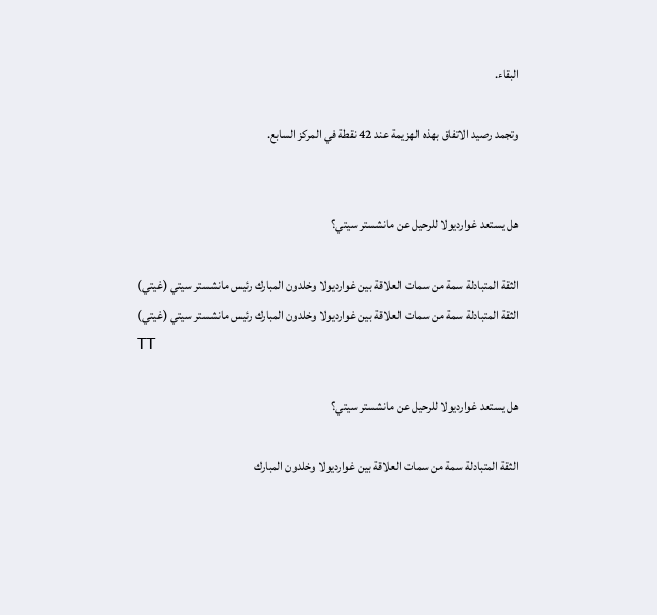البقاء.

وتجمد رصيد الاتفاق بهذه الهزيمة عند 42 نقطة في المركز السابع.


هل يستعد غوارديولا للرحيل عن مانشستر سيتي؟

الثقة المتبادلة سمة من سمات العلاقة بين غوارديولا وخلدون المبارك رئيس مانشستر سيتي (غيتي)
الثقة المتبادلة سمة من سمات العلاقة بين غوارديولا وخلدون المبارك رئيس مانشستر سيتي (غيتي)
TT

هل يستعد غوارديولا للرحيل عن مانشستر سيتي؟

الثقة المتبادلة سمة من سمات العلاقة بين غوارديولا وخلدون المبارك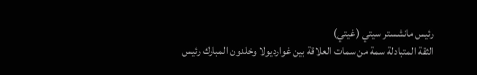رئيس مانشستر سيتي (غيتي)
الثقة المتبادلة سمة من سمات العلاقة بين غوارديولا وخلدون المبارك رئيس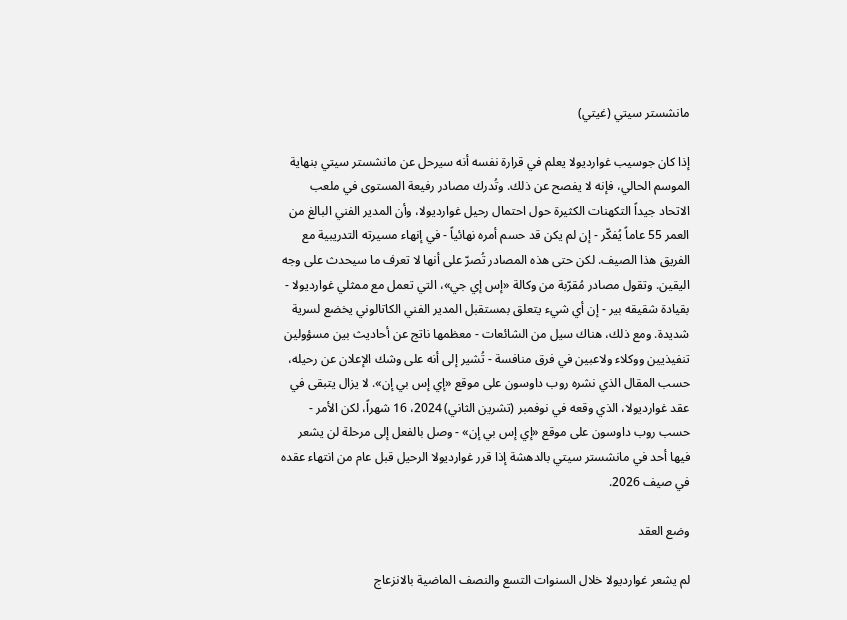مانشستر سيتي (غيتي)

إذا كان جوسيب غوارديولا يعلم في قرارة نفسه أنه سيرحل عن مانشستر سيتي بنهاية الموسم الحالي، فإنه لا يفصح عن ذلك. وتُدرك مصادر رفيعة المستوى في ملعب الاتحاد جيداً التكهنات الكثيرة حول احتمال رحيل غوارديولا، وأن المدير الفني البالغ من العمر 55 عاماً يُفكّر - إن لم يكن قد حسم أمره نهائياً - في إنهاء مسيرته التدريبية مع الفريق هذا الصيف. لكن حتى هذه المصادر تُصرّ على أنها لا تعرف ما سيحدث على وجه اليقين. وتقول مصادر مُقرّبة من وكالة «إس إي جي»، التي تعمل مع ممثلي غوارديولا - بقيادة شقيقه بير - إن أي شيء يتعلق بمستقبل المدير الفني الكاتالوني يخضع لسرية شديدة. ومع ذلك، هناك سيل من الشائعات - معظمها ناتج عن أحاديث بين مسؤولين تنفيذيين ووكلاء ولاعبين في فرق منافسة - تُشير إلى أنه على وشك الإعلان عن رحيله، حسب المقال الذي نشره روب داوسون على موقع «إي إس بي إن». لا يزال يتبقى في عقد غوارديولا، الذي وقعه في نوفمبر (تشرين الثاني) 2024، 16 شهراً، لكن الأمر - حسب روب داوسون على موقع «إي إس بي إن» - وصل بالفعل إلى مرحلة لن يشعر فيها أحد في مانشستر سيتي بالدهشة إذا قرر غوارديولا الرحيل قبل عام من انتهاء عقده في صيف 2026.

وضع العقد

لم يشعر غوارديولا خلال السنوات التسع والنصف الماضية بالانزعاج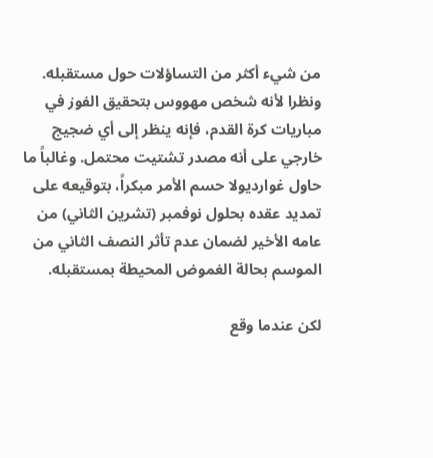من شيء أكثر من التساؤلات حول مستقبله. ونظرا لأنه شخص مهووس بتحقيق الفوز في مباريات كرة القدم، فإنه ينظر إلى أي ضجيج خارجي على أنه مصدر تشتيت محتمل. وغالباً ما حاول غوارديولا حسم الأمر مبكراً، بتوقيعه على تمديد عقده بحلول نوفمبر (تشرين الثاني) من عامه الأخير لضمان عدم تأثر النصف الثاني من الموسم بحالة الغموض المحيطة بمستقبله.

لكن عندما وقع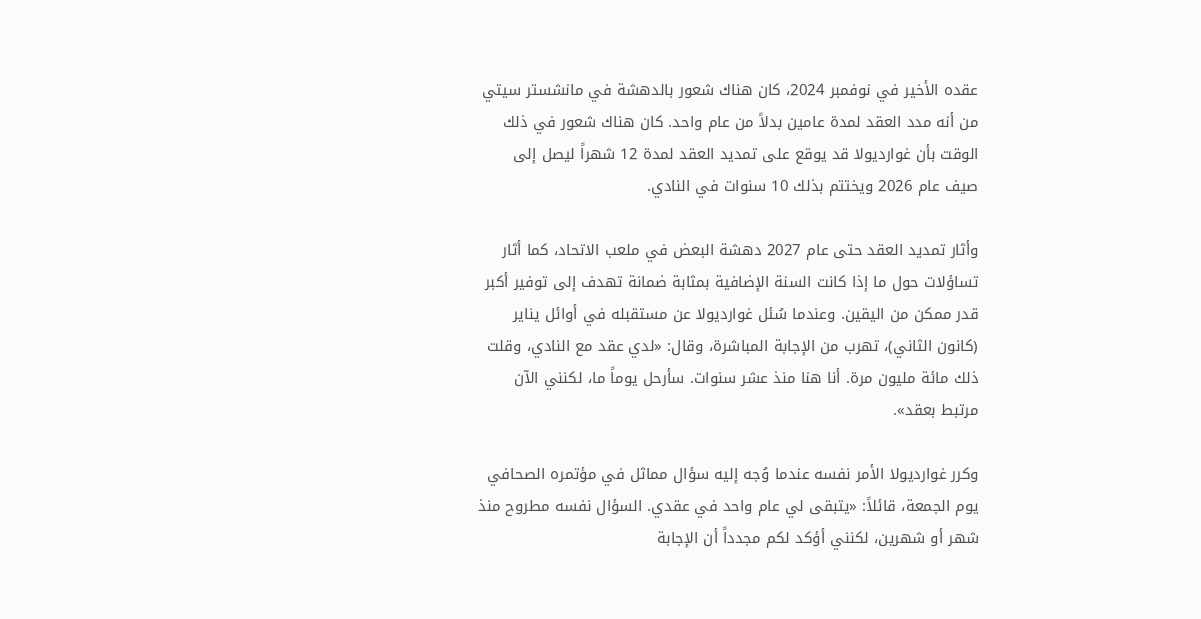عقده الأخير في نوفمبر 2024، كان هناك شعور بالدهشة في مانشستر سيتي من أنه مدد العقد لمدة عامين بدلاً من عام واحد. كان هناك شعور في ذلك الوقت بأن غوارديولا قد يوقع على تمديد العقد لمدة 12 شهراً ليصل إلى صيف عام 2026 ويختتم بذلك 10 سنوات في النادي.

وأثار تمديد العقد حتى عام 2027 دهشة البعض في ملعب الاتحاد، كما أثار تساؤلات حول ما إذا كانت السنة الإضافية بمثابة ضمانة تهدف إلى توفير أكبر قدر ممكن من اليقين. وعندما سُئل غوارديولا عن مستقبله في أوائل يناير (كانون الثاني)، تهرب من الإجابة المباشرة، وقال: «لدي عقد مع النادي، وقلت ذلك مائة مليون مرة. أنا هنا منذ عشر سنوات. سأرحل يوماً ما، لكنني الآن مرتبط بعقد».

وكرر غوارديولا الأمر نفسه عندما وُجه إليه سؤال مماثل في مؤتمره الصحافي يوم الجمعة، قائلاً: «يتبقى لي عام واحد في عقدي. السؤال نفسه مطروح منذ شهر أو شهرين، لكنني أؤكد لكم مجدداً أن الإجابة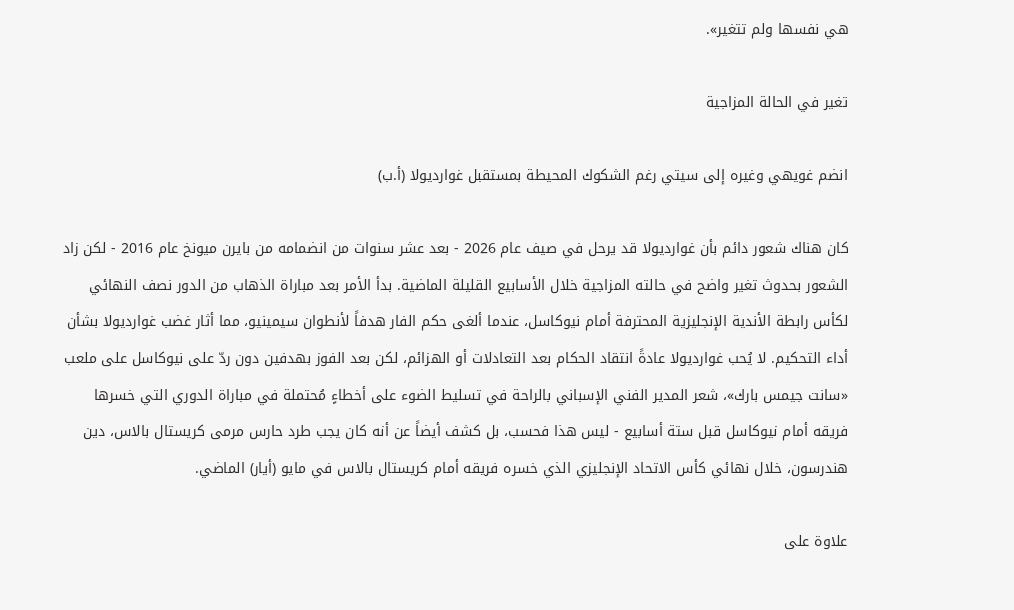هي نفسها ولم تتغير».

تغير في الحالة المزاجية

انضم غويهي وغيره إلى سيتي رغم الشكوك المحيطة بمستقبل غوارديولا (أ.ب)

كان هناك شعور دائم بأن غوارديولا قد يرحل في صيف عام 2026 - بعد عشر سنوات من انضمامه من بايرن ميونخ عام 2016 - لكن زاد الشعور بحدوث تغير واضح في حالته المزاجية خلال الأسابيع القليلة الماضية. بدأ الأمر بعد مباراة الذهاب من الدور نصف النهائي لكأس رابطة الأندية الإنجليزية المحترفة أمام نيوكاسل، عندما ألغى حكم الفار هدفاً لأنطوان سيمينيو، مما أثار غضب غوارديولا بشأن أداء التحكيم. لا يُحب غوارديولا عادةً انتقاد الحكام بعد التعادلات أو الهزائم، لكن بعد الفوز بهدفين دون ردّ على نيوكاسل على ملعب «سانت جيمس بارك»، شعر المدير الفني الإسباني بالراحة في تسليط الضوء على أخطاءٍ مُحتملة في مباراة الدوري التي خسرها فريقه أمام نيوكاسل قبل ستة أسابيع - ليس هذا فحسب، بل كشف أيضاً عن أنه كان يجب طرد حارس مرمى كريستال بالاس، دين هندرسون، خلال نهائي كأس الاتحاد الإنجليزي الذي خسره فريقه أمام كريستال بالاس في مايو (أيار) الماضي.

علاوة على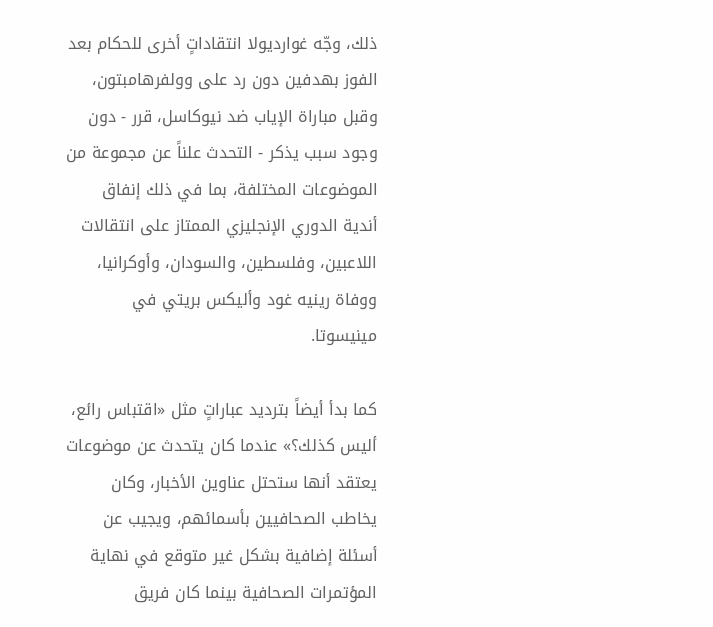ذلك، وجّه غوارديولا انتقاداتٍ أخرى للحكام بعد الفوز بهدفين دون رد على وولفرهامبتون، وقبل مباراة الإياب ضد نيوكاسل، قرر - دون وجود سبب يذكر - التحدث علناً عن مجموعة من الموضوعات المختلفة، بما في ذلك إنفاق أندية الدوري الإنجليزي الممتاز على انتقالات اللاعبين، وفلسطين، والسودان، وأوكرانيا، ووفاة رينيه غود وأليكس بريتي في مينيسوتا.

كما بدأ أيضاً بترديد عباراتٍ مثل «اقتباس رائع، أليس كذلك؟» عندما كان يتحدث عن موضوعات يعتقد أنها ستحتل عناوين الأخبار، وكان يخاطب الصحافيين بأسمائهم، ويجيب عن أسئلة إضافية بشكل غير متوقع في نهاية المؤتمرات الصحافية بينما كان فريق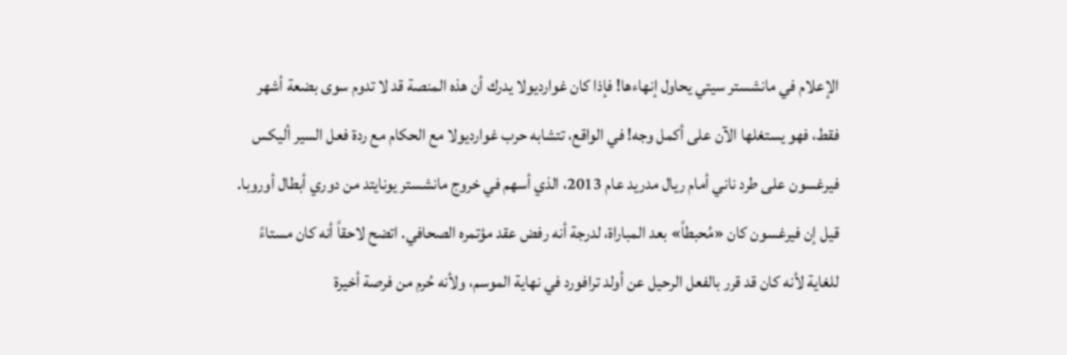الإعلام في مانشستر سيتي يحاول إنهاءها! فإذا كان غوارديولا يدرك أن هذه المنصة قد لا تدوم سوى بضعة أشهر فقط، فهو يستغلها الآن على أكمل وجه! في الواقع، تتشابه حرب غوارديولا مع الحكام مع ردة فعل السير أليكس فيرغسون على طرد ناني أمام ريال مدريد عام 2013، الذي أسهم في خروج مانشستر يونايتد من دوري أبطال أوروبا. قيل إن فيرغسون كان «مُحبطاً» بعد المباراة، لدرجة أنه رفض عقد مؤتمره الصحافي. اتضح لاحقاً أنه كان مستاءً للغاية لأنه كان قد قرر بالفعل الرحيل عن أولد ترافورد في نهاية الموسم، ولأنه حُرم من فرصة أخيرة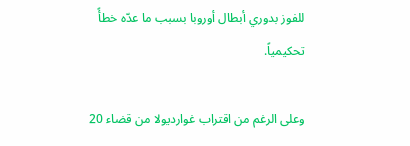للفوز بدوري أبطال أوروبا بسبب ما عدّه خطأً تحكيمياً.

وعلى الرغم من اقتراب غوارديولا من قضاء 20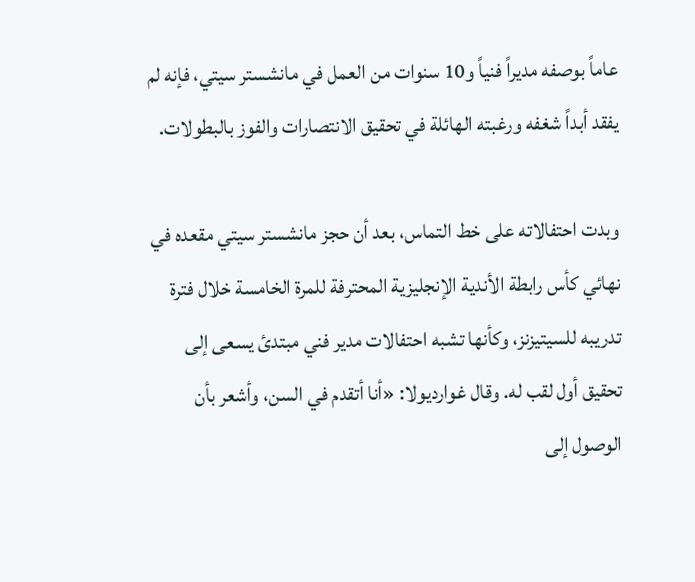عاماً بوصفه مديراً فنياً و10 سنوات من العمل في مانشستر سيتي، فإنه لم يفقد أبداً شغفه ورغبته الهائلة في تحقيق الانتصارات والفوز بالبطولات.

وبدت احتفالاته على خط التماس، بعد أن حجز مانشستر سيتي مقعده في نهائي كأس رابطة الأندية الإنجليزية المحترفة للمرة الخامسة خلال فترة تدريبه للسيتيزنز، وكأنها تشبه احتفالات مدير فني مبتدئ يسعى إلى تحقيق أول لقب له. وقال غوارديولا: «أنا أتقدم في السن، وأشعر بأن الوصول إلى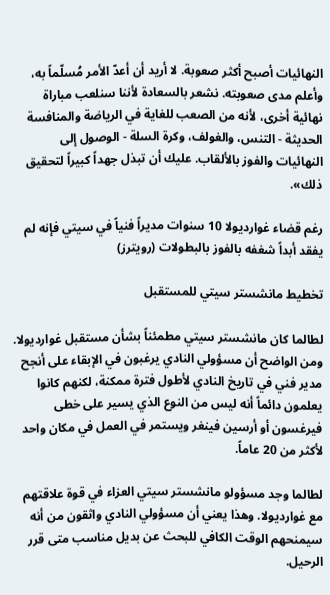النهائيات أصبح أكثر صعوبة. لا أريد أن أعدّ الأمر مُسلّماً به، وأعلم مدى صعوبته. نشعر بالسعادة لأننا سنلعب مباراة نهائية أخرى، لأنه من الصعب للغاية في الرياضة والمنافسة الحديثة - التنس، والغولف، وكرة السلة - الوصول إلى النهائيات والفوز بالألقاب. عليك أن تبذل جهداً كبيراً لتحقيق ذلك».

رغم قضاء غوارديولا 10 سنوات مديراً فنياً في سيتي فإنه لم يفقد أبداً شغفه بالفوز بالبطولات (رويترز)

تخطيط مانشستر سيتي للمستقبل

لطالما كان مانشستر سيتي مطمئناً بشأن مستقبل غوارديولا. ومن الواضح أن مسؤولي النادي يرغبون في الإبقاء على أنجح مدير فني في تاريخ النادي لأطول فترة ممكنة، لكنهم كانوا يعلمون دائماً أنه ليس من النوع الذي يسير على خطى فيرغسون أو أرسين فينغر ويستمر في العمل في مكان واحد لأكثر من 20 عاماً.

لطالما وجد مسؤولو مانشستر سيتي العزاء في قوة علاقتهم مع غوارديولا. وهذا يعني أن مسؤولي النادي واثقون من أنه سيمنحهم الوقت الكافي للبحث عن بديل مناسب متى قرر الرحيل.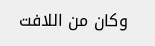وكان من اللافت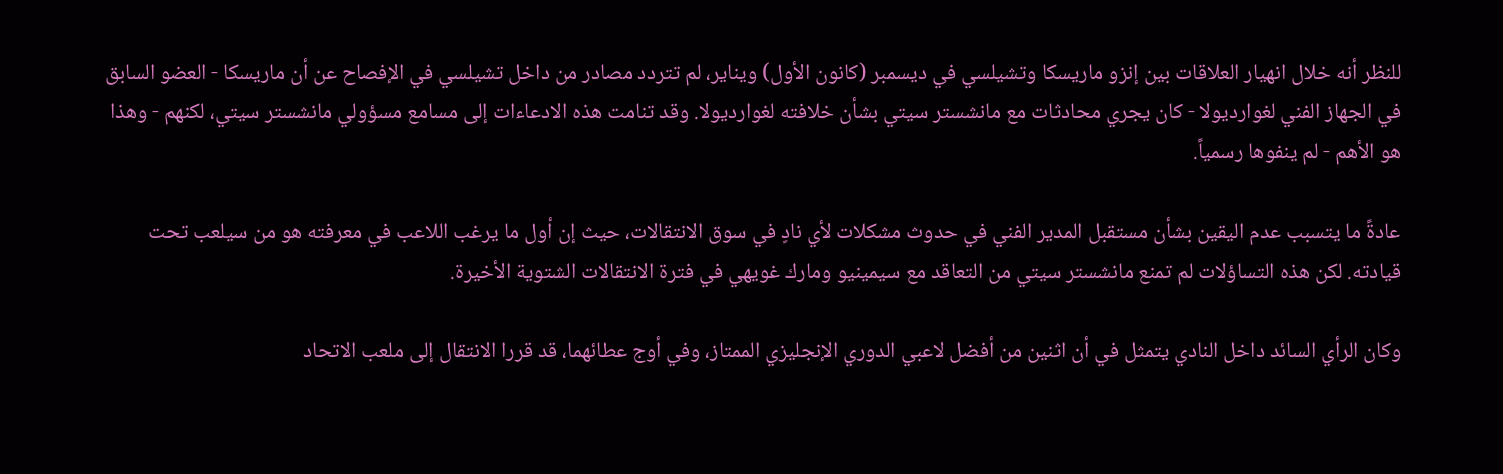للنظر أنه خلال انهيار العلاقات بين إنزو ماريسكا وتشيلسي في ديسمبر (كانون الأول) ويناير، لم تتردد مصادر من داخل تشيلسي في الإفصاح عن أن ماريسكا - العضو السابق في الجهاز الفني لغوارديولا - كان يجري محادثات مع مانشستر سيتي بشأن خلافته لغوارديولا. وقد تنامت هذه الادعاءات إلى مسامع مسؤولي مانشستر سيتي، لكنهم - وهذا هو الأهم - لم ينفوها رسمياً.

عادةً ما يتسبب عدم اليقين بشأن مستقبل المدير الفني في حدوث مشكلات لأي نادٍ في سوق الانتقالات، حيث إن أول ما يرغب اللاعب في معرفته هو من سيلعب تحت قيادته. لكن هذه التساؤلات لم تمنع مانشستر سيتي من التعاقد مع سيمينيو ومارك غويهي في فترة الانتقالات الشتوية الأخيرة.

وكان الرأي السائد داخل النادي يتمثل في أن اثنين من أفضل لاعبي الدوري الإنجليزي الممتاز، وفي أوج عطائهما، قد قررا الانتقال إلى ملعب الاتحاد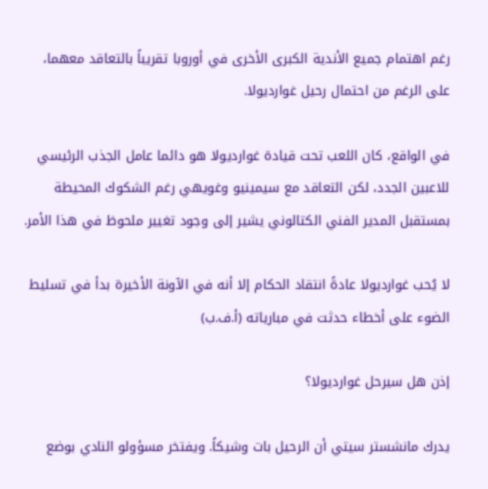رغم اهتمام جميع الأندية الكبرى الأخرى في أوروبا تقريباً بالتعاقد معهما، على الرغم من احتمال رحيل غوارديولا.

في الواقع، كان اللعب تحت قيادة غوارديولا هو دائما عامل الجذب الرئيسي للاعبين الجدد، لكن التعاقد مع سيمينيو وغويهي رغم الشكوك المحيطة بمستقبل المدير الفني الكتالوني يشير إلى وجود تغيير ملحوظ في هذا الأمر.

لا يُحب غوارديولا عادةً انتقاد الحكام إلا أنه في الآونة الأخيرة بدأ في تسليط الضوء على أخطاء حدثت في مبارياته (أ.ف.ب)

إذن هل سيرحل غوارديولا؟

يدرك مانشستر سيتي أن الرحيل بات وشيكاً. ويفتخر مسؤولو النادي بوضع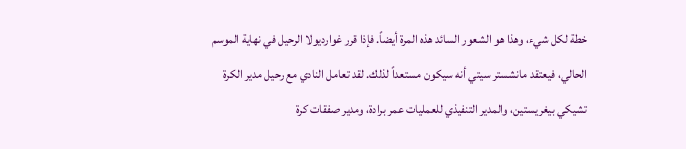خطة لكل شيء، وهذا هو الشعور السائد هذه المرة أيضاً. فإذا قرر غوارديولا الرحيل في نهاية الموسم الحالي، فيعتقد مانشستر سيتي أنه سيكون مستعداً لذلك. لقد تعامل النادي مع رحيل مدير الكرة تشيكي بيغريستين، والمدير التنفيذي للعمليات عمر برادة، ومدير صفقات كرة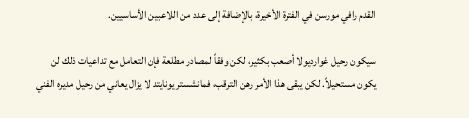القدم رافي مورسن في الفترة الأخيرة، بالإضافة إلى عدد من اللاعبين الأساسيين.

سيكون رحيل غوارديولا أصعب بكثير، لكن وفقاً لمصادر مطلعة فإن التعامل مع تداعيات ذلك لن يكون مستحيلاً. لكن يبقى هذا الأمر رهن الترقب، فمانشستر يونايتد لا يزال يعاني من رحيل مديره الفني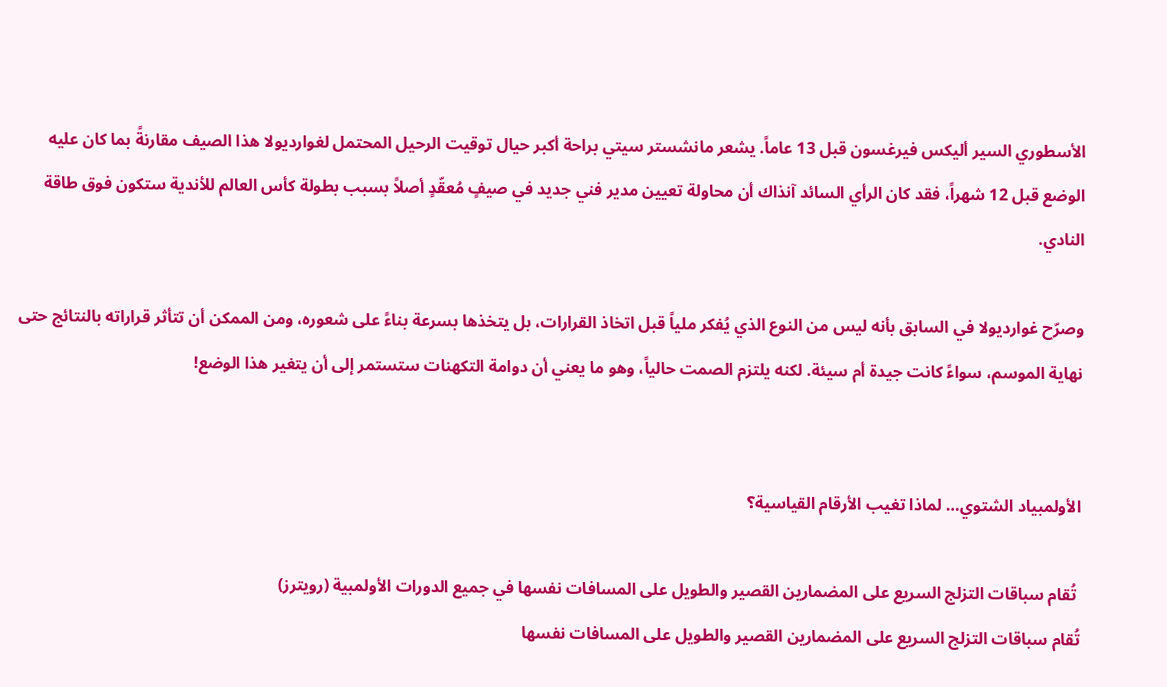الأسطوري السير أليكس فيرغسون قبل 13 عاماً. يشعر مانشستر سيتي براحة أكبر حيال توقيت الرحيل المحتمل لغوارديولا هذا الصيف مقارنةً بما كان عليه الوضع قبل 12 شهراً، فقد كان الرأي السائد آنذاك أن محاولة تعيين مدير فني جديد في صيفٍ مُعقّدٍ أصلاً بسبب بطولة كأس العالم للأندية ستكون فوق طاقة النادي.

وصرّح غوارديولا في السابق بأنه ليس من النوع الذي يُفكر ملياً قبل اتخاذ القرارات، بل يتخذها بسرعة بناءً على شعوره، ومن الممكن أن تتأثر قراراته بالنتائج حتى نهاية الموسم، سواءً كانت جيدة أم سيئة. لكنه يلتزم الصمت حالياً، وهو ما يعني أن دوامة التكهنات ستستمر إلى أن يتغير هذا الوضع!


الأولمبياد الشتوي… لماذا تغيب الأرقام القياسية؟

 تُقام سباقات التزلج السريع على المضمارين القصير والطويل على المسافات نفسها في جميع الدورات الأولمبية (رويترز)
تُقام سباقات التزلج السريع على المضمارين القصير والطويل على المسافات نفسها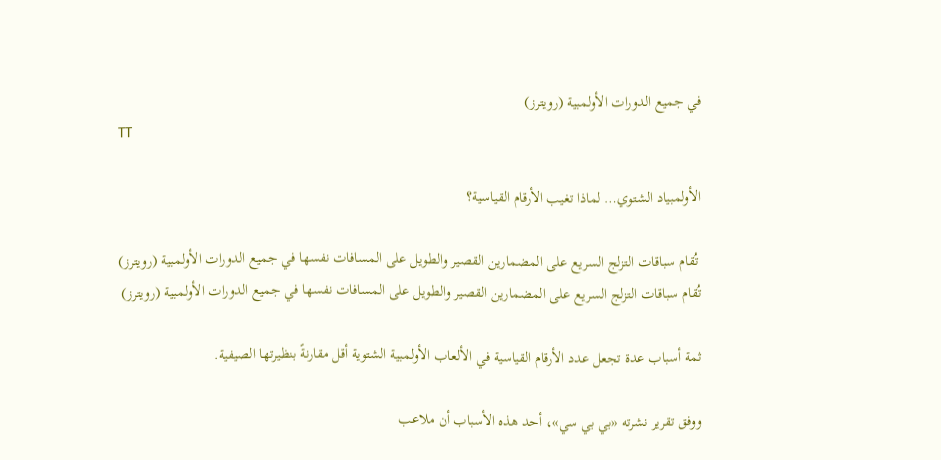في جميع الدورات الأولمبية (رويترز)
TT

الأولمبياد الشتوي… لماذا تغيب الأرقام القياسية؟

 تُقام سباقات التزلج السريع على المضمارين القصير والطويل على المسافات نفسها في جميع الدورات الأولمبية (رويترز)
تُقام سباقات التزلج السريع على المضمارين القصير والطويل على المسافات نفسها في جميع الدورات الأولمبية (رويترز)

ثمة أسباب عدة تجعل عدد الأرقام القياسية في الألعاب الأولمبية الشتوية أقل مقارنةً بنظيرتها الصيفية.

ووفق تقرير نشرته «بي بي سي»، أحد هذه الأسباب أن ملاعب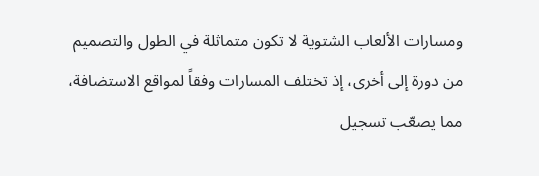ومسارات الألعاب الشتوية لا تكون متماثلة في الطول والتصميم من دورة إلى أخرى، إذ تختلف المسارات وفقاً لمواقع الاستضافة، مما يصعّب تسجيل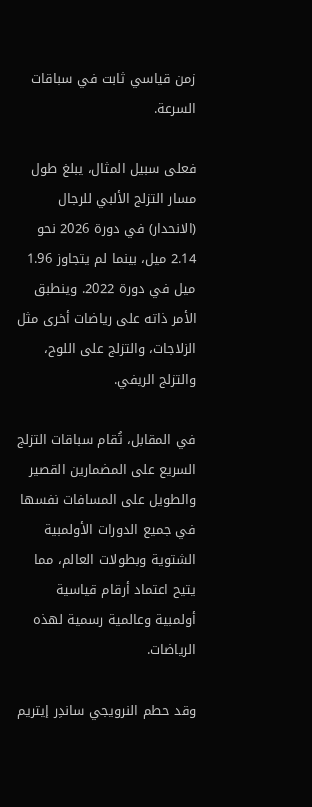زمن قياسي ثابت في سباقات السرعة.

فعلى سبيل المثال، يبلغ طول مسار التزلج الألبي للرجال (الانحدار) في دورة 2026 نحو 2.14 ميل، بينما لم يتجاوز 1.96 ميل في دورة 2022. وينطبق الأمر ذاته على رياضات أخرى مثل الزلاجات، والتزلج على اللوح، والتزلج الريفي.

في المقابل، تُقام سباقات التزلج السريع على المضمارين القصير والطويل على المسافات نفسها في جميع الدورات الأولمبية الشتوية وبطولات العالم، مما يتيح اعتماد أرقام قياسية أولمبية وعالمية رسمية لهذه الرياضات.

وقد حطم النرويجي ساندِر إيتريم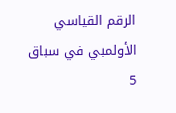الرقم القياسي الأولمبي في سباق 5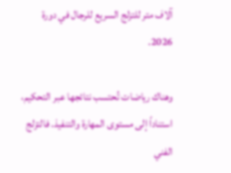آلاف متر للتزلج السريع للرجال في دورة 2026.

وهناك رياضات تُحتسب نتائجها عبر التحكيم، استناداً إلى مستوى المهارة والتنفيذ. فالتزلج الفني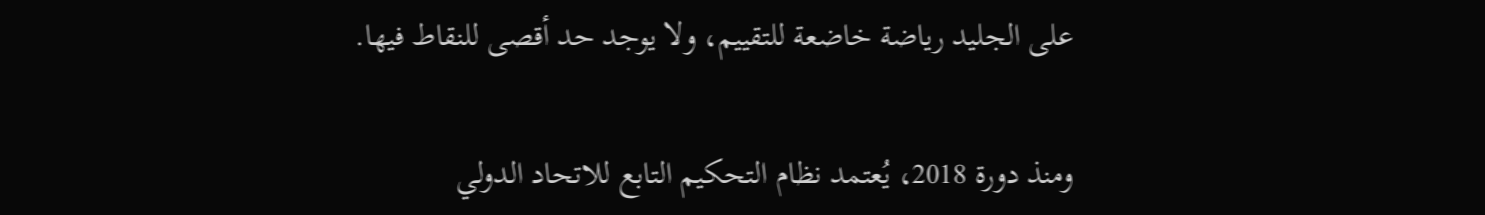على الجليد رياضة خاضعة للتقييم، ولا يوجد حد أقصى للنقاط فيها.

ومنذ دورة 2018، يُعتمد نظام التحكيم التابع للاتحاد الدولي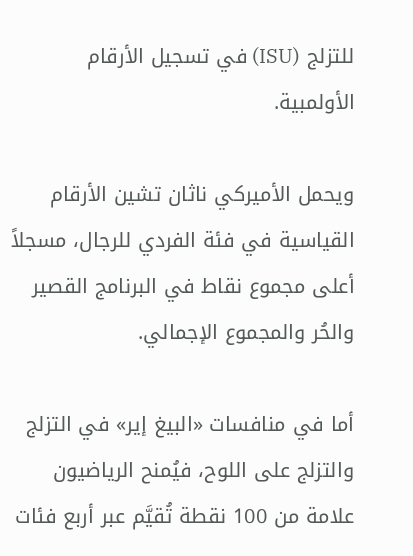للتزلج (ISU) في تسجيل الأرقام الأولمبية.

ويحمل الأميركي ناثان تشين الأرقام القياسية في فئة الفردي للرجال، مسجلاً أعلى مجموع نقاط في البرنامج القصير والحُر والمجموع الإجمالي.

أما في منافسات «البيغ إير» في التزلج والتزلج على اللوح، فيُمنح الرياضيون علامة من 100 نقطة تُقيَّم عبر أربع فئات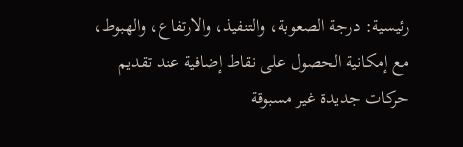رئيسية: درجة الصعوبة، والتنفيذ، والارتفاع، والهبوط، مع إمكانية الحصول على نقاط إضافية عند تقديم حركات جديدة غير مسبوقة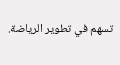تسهم في تطوير الرياضة.